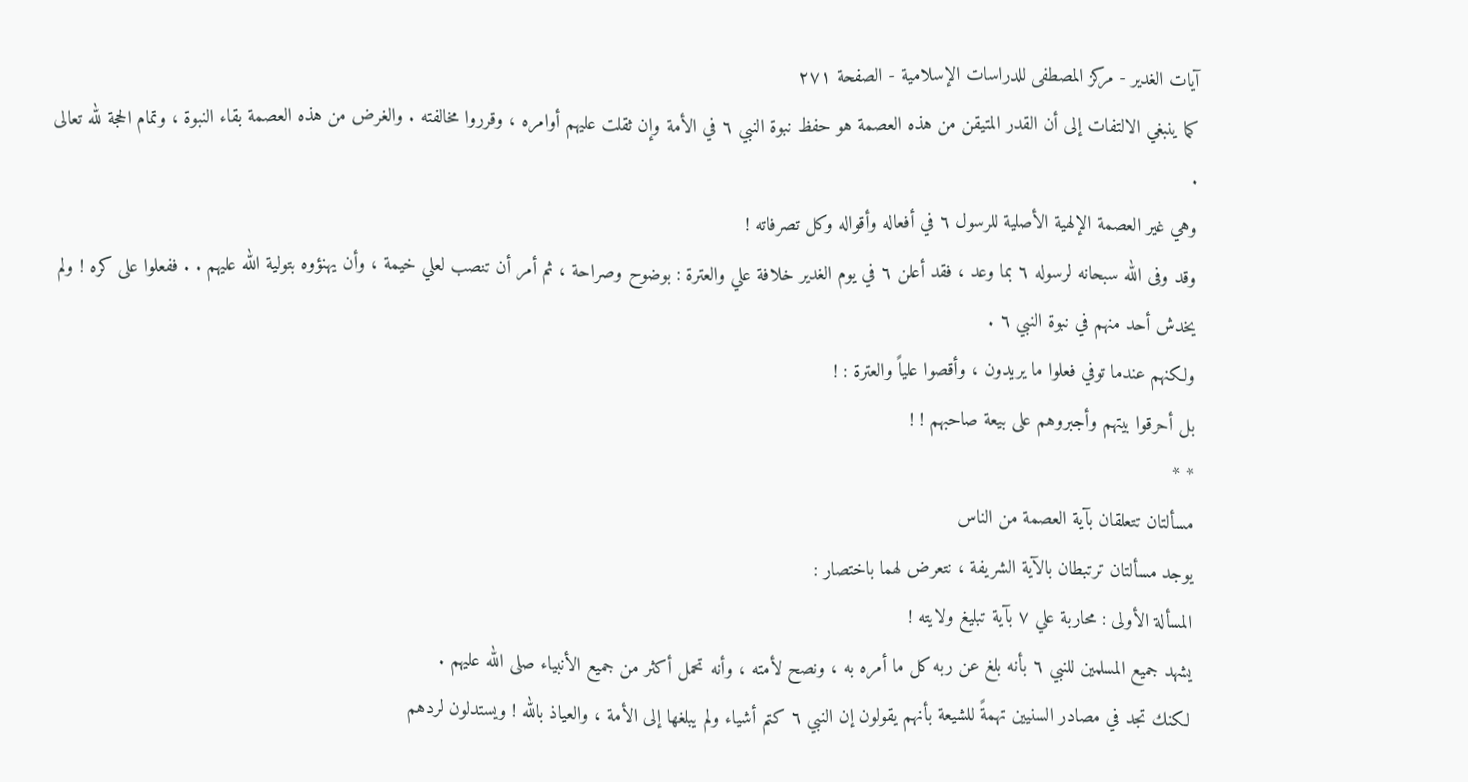آيات الغدير - مركز المصطفى للدراسات الإسلامية - الصفحة ٢٧١
كما ينبغي الالتفات إلى أن القدر المتيقن من هذه العصمة هو حفظ نبوة النبي ٦ في الأمة وإن ثقلت عليهم أوامره ، وقرروا مخالفته . والغرض من هذه العصمة بقاء النبوة ، وتمام الحجة لله تعالى .
وهي غير العصمة الإلهية الأصلية للرسول ٦ في أفعاله وأقواله وكل تصرفاته !
وقد وفى الله سبحانه لرسوله ٦ بما وعد ، فقد أعلن ٦ في يوم الغدير خلافة علي والعترة : بوضوح وصراحة ، ثم أمر أن تنصب لعلي خيمة ، وأن يهنؤوه بتولية الله عليهم . . ففعلوا على كره ! ولم يخدش أحد منهم في نبوة النبي ٦ .
ولكنهم عندما توفي فعلوا ما يريدون ، وأقصوا علياً والعترة : !
بل أحرقوا بيتهم وأجبروهم على بيعة صاحبهم ! !
* *
مسألتان تتعلقان بآية العصمة من الناس
يوجد مسألتان ترتبطان بالآية الشريفة ، نتعرض لهما باختصار :
المسألة الأولى : محاربة علي ٧ بآية تبليغ ولايته !
يشهد جميع المسلمين للنبي ٦ بأنه بلغ عن ربه كل ما أمره به ، ونصح لأمته ، وأنه تحمل أكثر من جميع الأنبياء صلى الله عليهم .
لكنك تجد في مصادر السنيين تهمةً للشيعة بأنهم يقولون إن النبي ٦ كتم أشياء ولم يبلغها إلى الأمة ، والعياذ بالله ! ويستدلون لردهم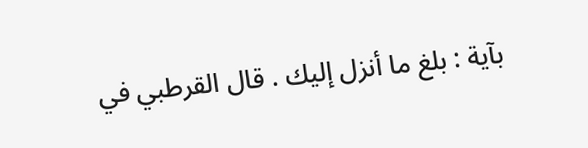بآية : بلغ ما أنزل إليك . قال القرطبي في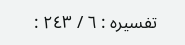تفسيره : ٦ / ٢٤٣ :